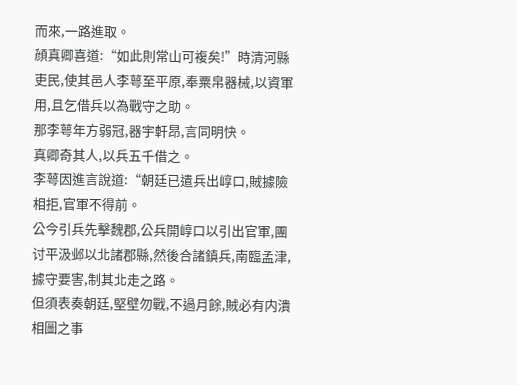而來,一路進取。
顔真卿喜道:“如此則常山可複矣!”時清河縣吏民,使其邑人李萼至平原,奉粟帛器械,以資軍用,且乞借兵以為戰守之助。
那李萼年方弱冠,器宇軒昂,言同明快。
真卿奇其人,以兵五千借之。
李萼因進言說道:“朝廷已遣兵出崞口,賊據險相拒,官軍不得前。
公今引兵先擊魏郡,公兵開崞口以引出官軍,團讨平汲邺以北諸郡縣,然後合諸鎮兵,南臨孟津,據守要害,制其北走之路。
但須表奏朝廷,堅壁勿戰,不過月餘,賊必有内潰相圖之事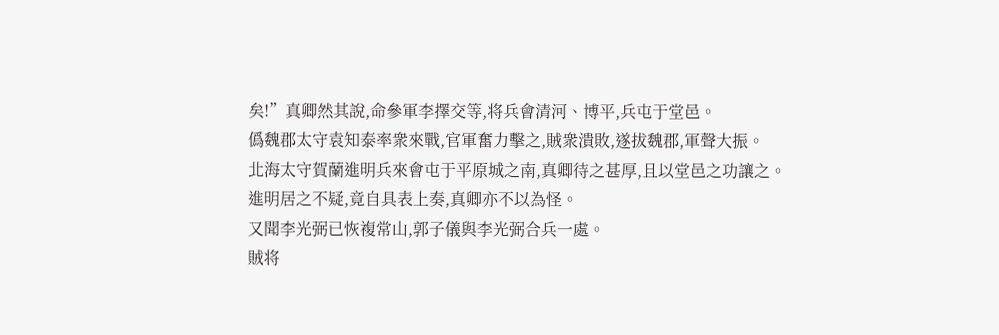矣!”真卿然其說,命參軍李擇交等,将兵會清河、博平,兵屯于堂邑。
僞魏郡太守袁知泰率衆來戰,官軍奮力擊之,賊衆潰敗,遂拔魏郡,軍聲大振。
北海太守賀蘭進明兵來會屯于平原城之南,真卿待之甚厚,且以堂邑之功讓之。
進明居之不疑,竟自具表上奏,真卿亦不以為怪。
又聞李光弼已恢複常山,郭子儀與李光弼合兵一處。
賊将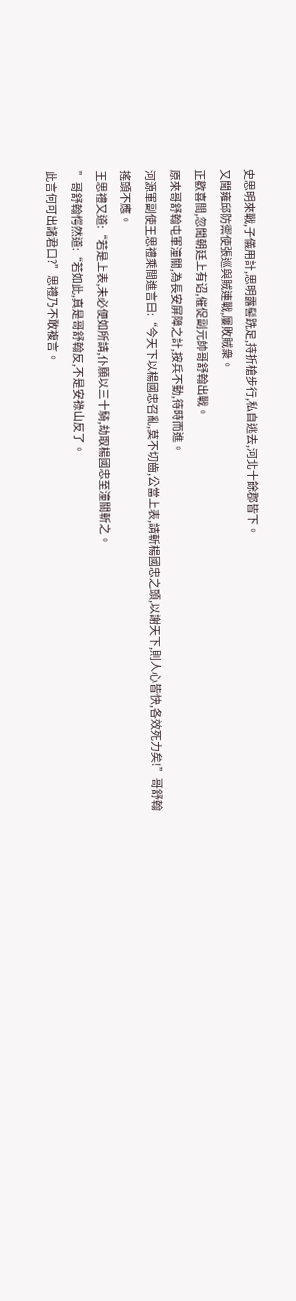史思明來戰,子儀用計,思明露髻跣足,持折槍步行,私自逃去,河北十餘郡皆下。
又聞雍邱防禦使張巡與賊連戰,屢敗賊衆。
正歡喜間,忽聞朝廷上有诏,催促副元帥哥舒翰出戰。
原來哥舒翰屯軍潼關,為長安屏障之計,按兵不動,待時而進。
河源軍副使王思禮乘間進言曰:“今天下以楊國忠召亂,莫不切齒,公當上表,請斬楊國忠之頭,以謝天下,則人心皆快,各效死力矣!”哥舒翰搖頭不應。
王思禮又道:“若是上表,未必便如所請,仆願以三十騎,劫取楊國忠至潼關斬之。
”哥舒翰愕然道:“若如此,真是哥舒翰反,不是安祿山反了。
此言何可出諸君口?”思禮乃不敢複言。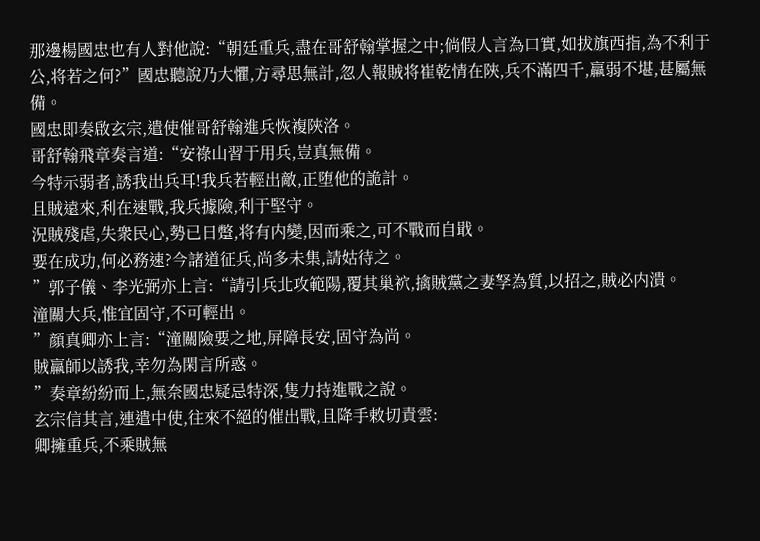那邊楊國忠也有人對他說:“朝廷重兵,盡在哥舒翰掌握之中;倘假人言為口實,如拔旗西指,為不利于公,将若之何?”國忠聽說乃大懼,方尋思無計,忽人報賊将崔乾情在陝,兵不滿四千,羸弱不堪,甚屬無備。
國忠即奏啟玄宗,遣使催哥舒翰進兵恢複陝洛。
哥舒翰飛章奏言道:“安祿山習于用兵,豈真無備。
今特示弱者,誘我出兵耳!我兵若輕出敵,正堕他的詭計。
且賊遠來,利在速戰,我兵據險,利于堅守。
況賊殘虐,失衆民心,勢已日蹩,将有内變,因而乘之,可不戰而自戢。
要在成功,何必務速?今諸道征兵,尚多未集,請姑待之。
”郭子儀、李光弼亦上言:“請引兵北攻範陽,覆其巢袕,擒賊黨之妻孥為質,以招之,賊必内潰。
潼關大兵,惟宜固守,不可輕出。
”顔真卿亦上言:“潼關險要之地,屏障長安,固守為尚。
賊羸師以誘我,幸勿為閑言所惑。
”奏章紛紛而上,無奈國忠疑忌特深,隻力持進戰之說。
玄宗信其言,連遣中使,往來不絕的催出戰,且降手敕切責雲:
卿擁重兵,不乘賊無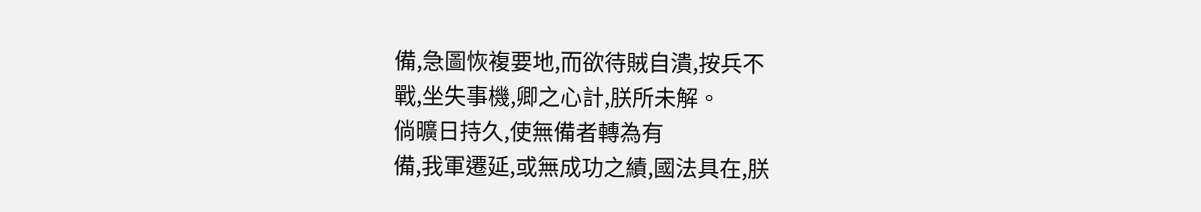備,急圖恢複要地,而欲待賊自潰,按兵不
戰,坐失事機,卿之心計,朕所未解。
倘曠日持久,使無備者轉為有
備,我軍遷延,或無成功之績,國法具在,朕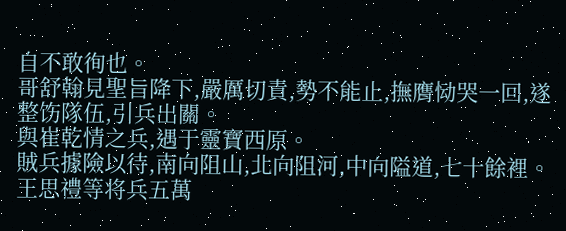自不敢徇也。
哥舒翰見聖旨降下,嚴厲切責,勢不能止,撫膺恸哭一回,遂整饬隊伍,引兵出關。
與崔乾情之兵,遇于靈寶西原。
賊兵據險以待,南向阻山,北向阻河,中向隘道,七十餘裡。
王思禮等将兵五萬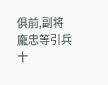俱前,副将龐忠等引兵十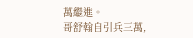萬繼進。
哥舒翰自引兵三萬,